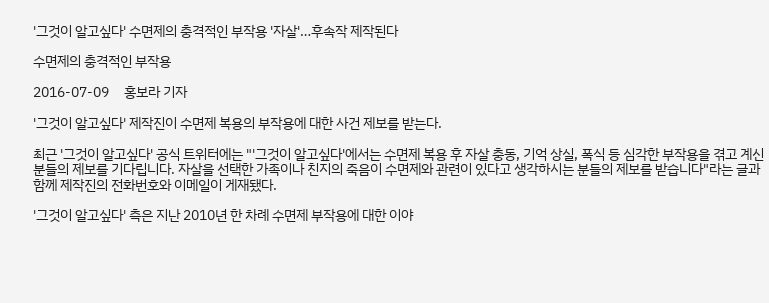'그것이 알고싶다' 수면제의 충격적인 부작용 '자살'…후속작 제작된다

수면제의 충격적인 부작용

2016-07-09     홍보라 기자

'그것이 알고싶다' 제작진이 수면제 복용의 부작용에 대한 사건 제보를 받는다.

최근 '그것이 알고싶다' 공식 트위터에는 "'그것이 알고싶다'에서는 수면제 복용 후 자살 충동, 기억 상실, 폭식 등 심각한 부작용을 겪고 계신 분들의 제보를 기다립니다. 자살을 선택한 가족이나 친지의 죽음이 수면제와 관련이 있다고 생각하시는 분들의 제보를 받습니다"라는 글과 함께 제작진의 전화번호와 이메일이 게재됐다.

'그것이 알고싶다' 측은 지난 2010년 한 차례 수면제 부작용에 대한 이야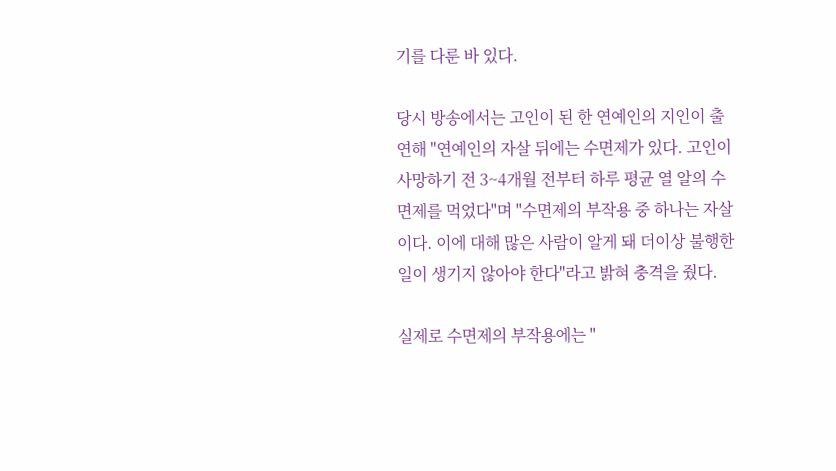기를 다룬 바 있다.

당시 방송에서는 고인이 된 한 연예인의 지인이 출연해 "연예인의 자살 뒤에는 수면제가 있다. 고인이 사망하기 전 3~4개월 전부터 하루 평균 열 알의 수면제를 먹었다"며 "수면제의 부작용 중 하나는 자살이다. 이에 대해 많은 사람이 알게 돼 더이상 불행한 일이 생기지 않아야 한다"라고 밝혀 충격을 줬다.

실제로 수면제의 부작용에는 "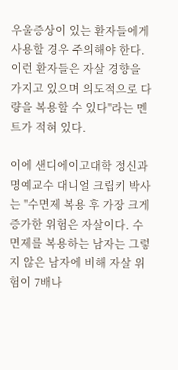우울증상이 있는 환자들에게 사용할 경우 주의해야 한다. 이런 환자들은 자살 경향을 가지고 있으며 의도적으로 다량을 복용할 수 있다"라는 멘트가 적혀 있다.

이에 샌디에이고대학 정신과 명예교수 대니얼 크립키 박사는 "수면제 복용 후 가장 크게 증가한 위험은 자살이다. 수면제를 복용하는 남자는 그렇지 않은 남자에 비해 자살 위험이 7배나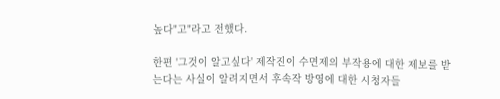높다"고"라고 전했다.

한편 '그것이 알고싶다' 제작진이 수면제의 부작용에 대한 제보를 받는다는 사실이 알려지면서 후속작 방영에 대한 시청자들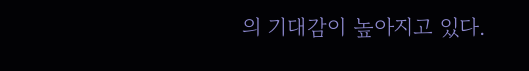의 기대감이 높아지고 있다.